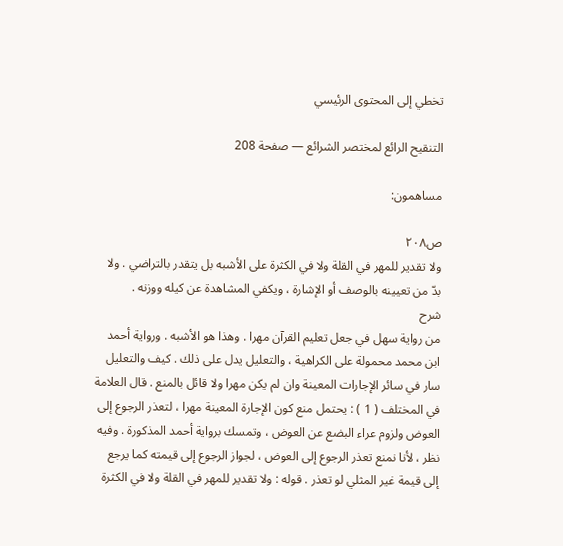تخطي إلى المحتوى الرئيسي

التنقيح الرائع لمختصر الشرائع — صفحة 208

مساهمون:

ص٢٠٨
ولا تقدير للمهر في القلة ولا في الكثرة على الأشبه بل يتقدر بالتراضي . ولا بدّ من تعيينه بالوصف أو الإشارة ، ويكفي المشاهدة عن كيله ووزنه .
شرح
من رواية سهل في جعل تعليم القرآن مهرا . وهذا هو الأشبه . ورواية أحمد ابن محمد محمولة على الكراهية ، والتعليل يدل على ذلك . كيف والتعليل سار في سائر الإجارات المعينة وان لم يكن مهرا ولا قائل بالمنع . قال العلامة في المختلف ( 1 ) : يحتمل منع كون الإجارة المعينة مهرا ، لتعذر الرجوع إلى العوض ولزوم عراء البضع عن العوض ، وتمسك برواية أحمد المذكورة . وفيه نظر ، لأنا نمنع تعذر الرجوع إلى العوض ، لجواز الرجوع إلى قيمته كما يرجع إلى قيمة غير المثلي لو تعذر . قوله : ولا تقدير للمهر في القلة ولا في الكثرة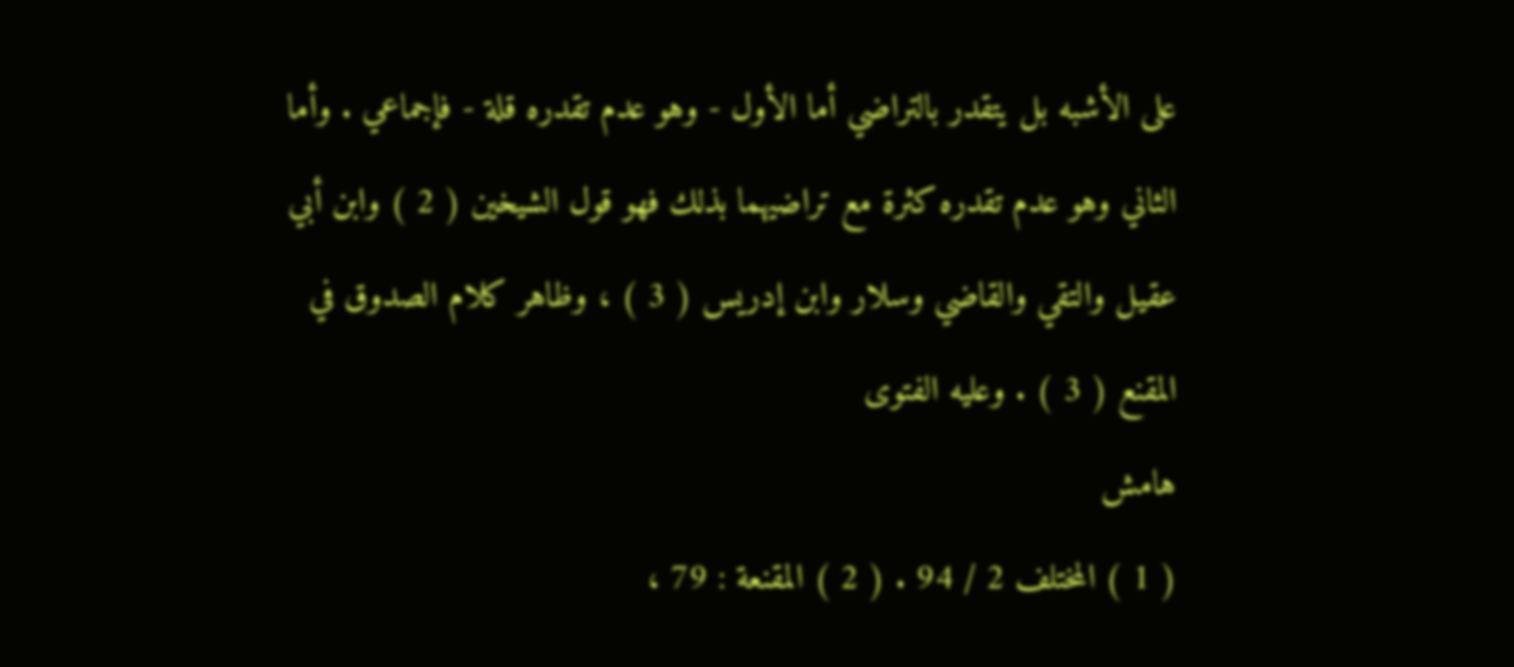على الأشبه بل يتقدر بالتراضي أما الأول - وهو عدم تقدره قلة - فإجماعي . وأما الثاني وهو عدم تقدره كثرة مع تراضيهما بذلك فهو قول الشيخين ( 2 ) وابن أبي عقيل والتقي والقاضي وسلار وابن إدريس ( 3 ) ، وظاهر كلام الصدوق في المقنع ( 3 ) . وعليه الفتوى
هامش
( 1 ) المختلف 2 / 94 . ( 2 ) المقنعة : 79 ،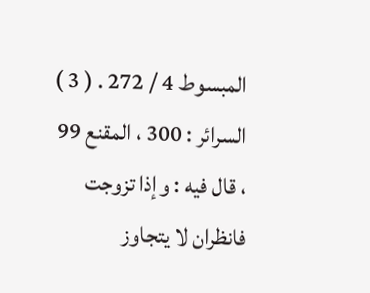المبسوط 4 / 272 . ( 3 ) السرائر : 300 ، المقنع 99 ، قال فيه : وإذا تزوجت فانظران لا يتجاوز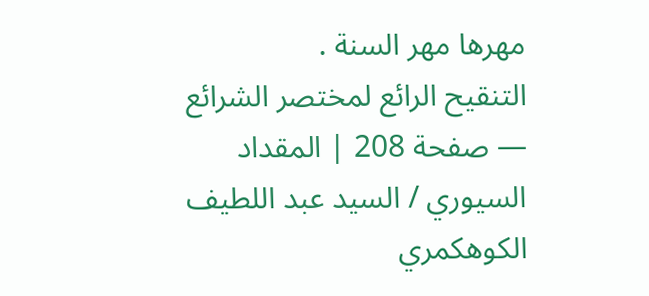مهرها مهر السنة .
التنقيح الرائع لمختصر الشرائع — صفحة 208 | المقداد السيوري / السيد عبد اللطيف الكوهكمري